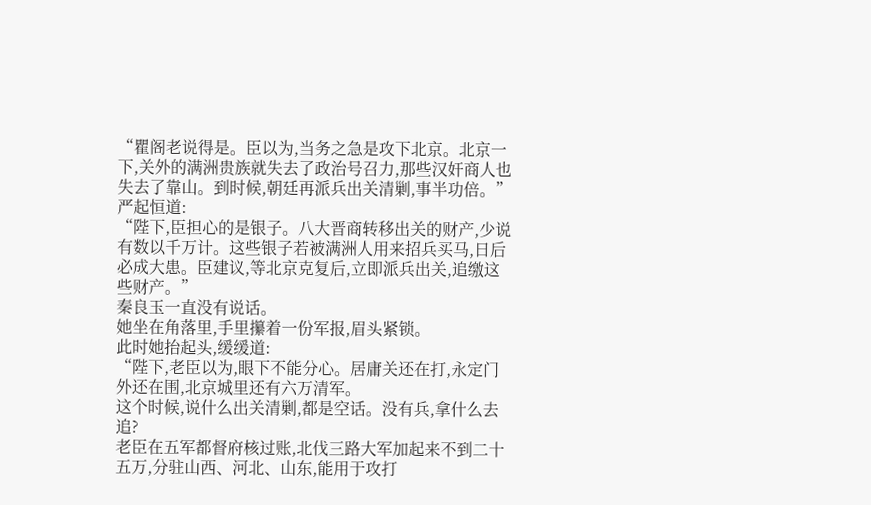“瞿阁老说得是。臣以为,当务之急是攻下北京。北京一下,关外的满洲贵族就失去了政治号召力,那些汉奸商人也失去了靠山。到时候,朝廷再派兵出关清剿,事半功倍。”
严起恒道:
“陛下,臣担心的是银子。八大晋商转移出关的财产,少说有数以千万计。这些银子若被满洲人用来招兵买马,日后必成大患。臣建议,等北京克复后,立即派兵出关,追缴这些财产。”
秦良玉一直没有说话。
她坐在角落里,手里攥着一份军报,眉头紧锁。
此时她抬起头,缓缓道:
“陛下,老臣以为,眼下不能分心。居庸关还在打,永定门外还在围,北京城里还有六万清军。
这个时候,说什么出关清剿,都是空话。没有兵,拿什么去追?
老臣在五军都督府核过账,北伐三路大军加起来不到二十五万,分驻山西、河北、山东,能用于攻打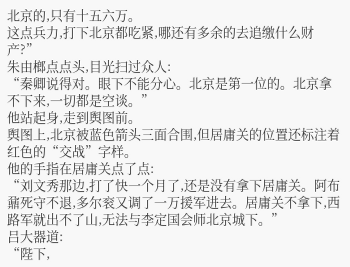北京的,只有十五六万。
这点兵力,打下北京都吃紧,哪还有多余的去追缴什么财产?”
朱由榔点点头,目光扫过众人:
“秦卿说得对。眼下不能分心。北京是第一位的。北京拿不下来,一切都是空谈。”
他站起身,走到舆图前。
舆图上,北京被蓝色箭头三面合围,但居庸关的位置还标注着红色的“交战”字样。
他的手指在居庸关点了点:
“刘文秀那边,打了快一个月了,还是没有拿下居庸关。阿布鼐死守不退,多尔衮又调了一万援军进去。居庸关不拿下,西路军就出不了山,无法与李定国会师北京城下。”
吕大器道:
“陛下,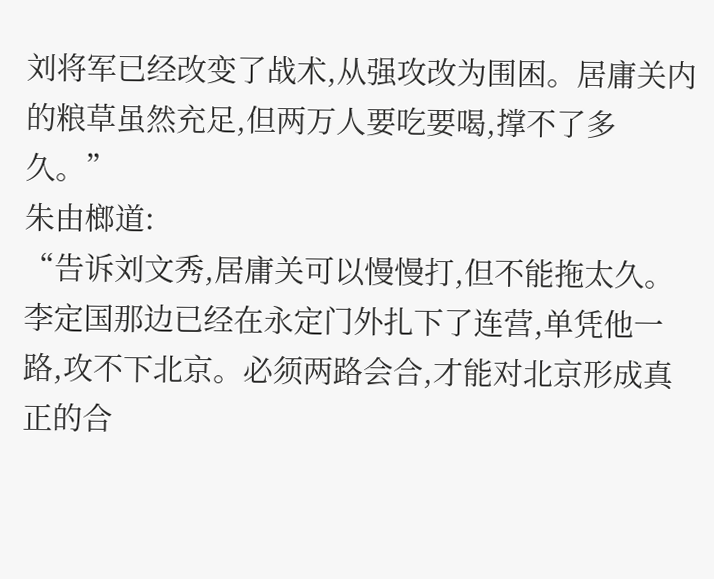刘将军已经改变了战术,从强攻改为围困。居庸关内的粮草虽然充足,但两万人要吃要喝,撑不了多久。”
朱由榔道:
“告诉刘文秀,居庸关可以慢慢打,但不能拖太久。李定国那边已经在永定门外扎下了连营,单凭他一路,攻不下北京。必须两路会合,才能对北京形成真正的合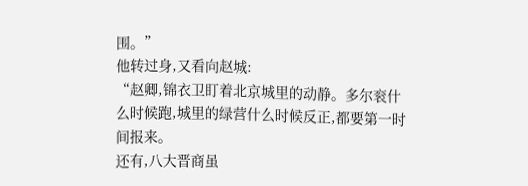围。”
他转过身,又看向赵城:
“赵卿,锦衣卫盯着北京城里的动静。多尔衮什么时候跑,城里的绿营什么时候反正,都要第一时间报来。
还有,八大晋商虽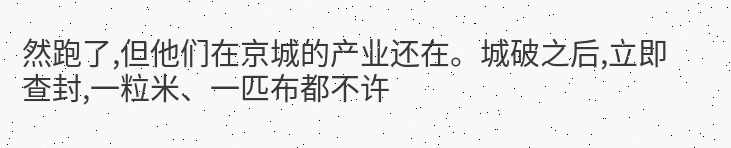然跑了,但他们在京城的产业还在。城破之后,立即查封,一粒米、一匹布都不许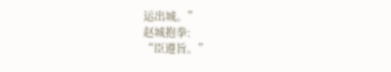运出城。”
赵城抱拳:
“臣遵旨。”